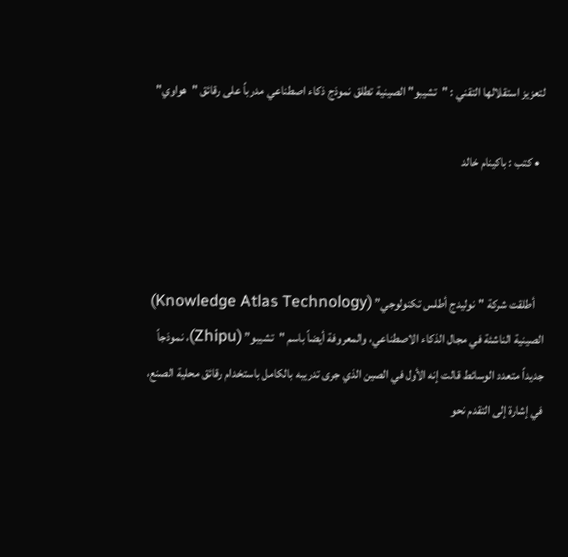لتعزيز استقلالها التقني : "تشيبو" الصينية تطلق نموذج ذكاء اصطناعي مدرباً على رقائق "هواوي"

  • كتب : باكينام خالد



    أطلقت شركة "نوليدج أطلس تكنولوجي” (Knowledge Atlas Technology) الصينية الناشئة في مجال الذكاء الاصطناعي، والمعروفة أيضاً باسم "تشيبو” (Zhipu)، نموذجاً جديداً متعدد الوسائط قالت إنه الأول في الصين الذي جرى تدريبه بالكامل باستخدام رقائق محلية الصنع، في إشارة إلى التقدم نحو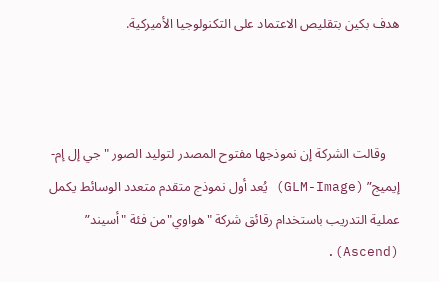هدف بكين بتقليص الاعتماد على التكنولوجيا الأميركية.



    وقالت الشركة إن نموذجها مفتوح المصدر لتوليد الصور "جي إل إم- إيميج” (GLM-Image) يُعد أول نموذج متقدم متعدد الوسائط يكمل عملية التدريب باستخدام رقائق شركة "هواوي"من فئة "أسيند” (Ascend).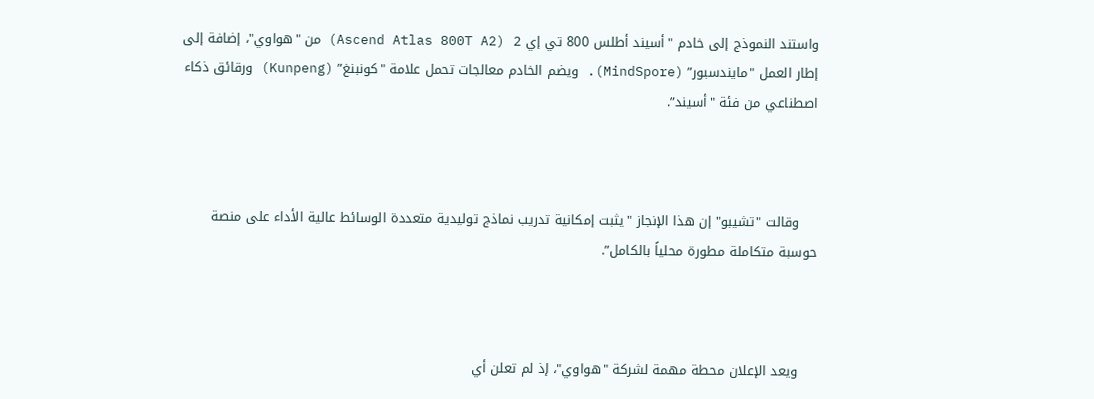واستند النموذج إلى خادم "أسيند أطلس 800 تي إي 2  (Ascend Atlas 800T A2) من "هواوي"، إضافة إلى إطار العمل "مايندسبور” (MindSpore). ويضم الخادم معالجات تحمل علامة "كونبنغ” (Kunpeng) ورقائق ذكاء اصطناعي من فئة "أسيند”.



    وقالت "تشيبو" إن هذا الإنجاز "يثبت إمكانية تدريب نماذج توليدية متعددة الوسائط عالية الأداء على منصة حوسبة متكاملة مطورة محلياً بالكامل”.



    ويعد الإعلان محطة مهمة لشركة "هواوي"، إذ لم تعلن أي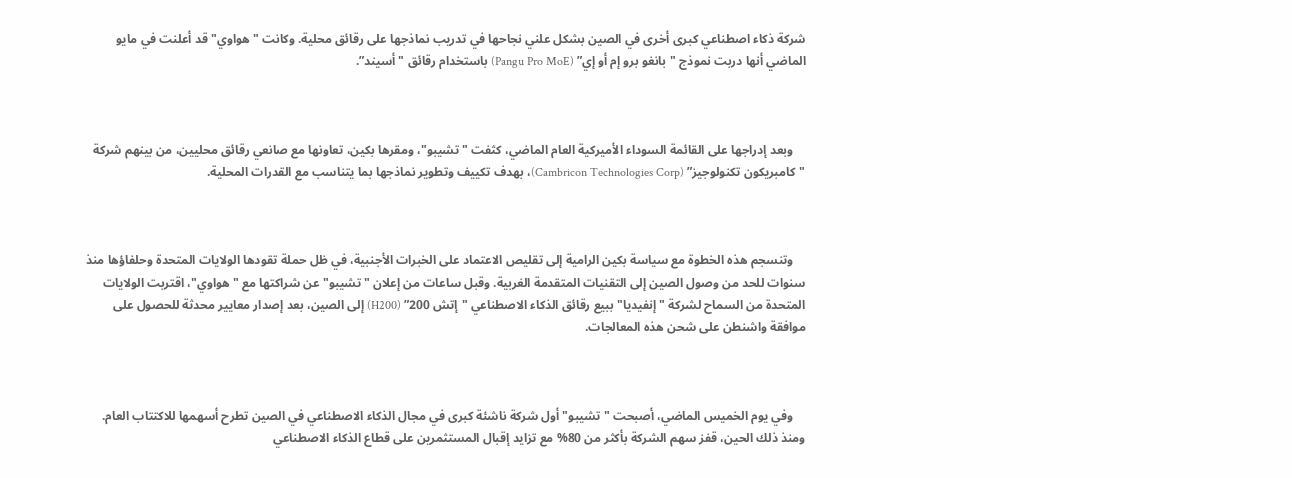شركة ذكاء اصطناعي كبرى أخرى في الصين بشكل علني نجاحها في تدريب نماذجها على رقائق محلية. وكانت "هواوي" قد أعلنت في مايو الماضي أنها دربت نموذج "بانغو برو إم أو إي” (Pangu Pro MoE) باستخدام رقائق "أسيند”.



    وبعد إدراجها على القائمة السوداء الأميركية العام الماضي، كثفت "تشيبو"، ومقرها بكين، تعاونها مع صانعي رقائق محليين، من بينهم شركة "كامبريكون تكنولوجيز” (Cambricon Technologies Corp)، بهدف تكييف وتطوير نماذجها بما يتناسب مع القدرات المحلية.



    وتنسجم هذه الخطوة مع سياسة بكين الرامية إلى تقليص الاعتماد على الخبرات الأجنبية، في ظل حملة تقودها الولايات المتحدة وحلفاؤها منذ سنوات للحد من وصول الصين إلى التقنيات المتقدمة الغربية. وقبل ساعات من إعلان "تشيبو" عن شراكتها مع "هواوي"، اقتربت الولايات المتحدة من السماح لشركة "إنفيديا" ببيع رقائق الذكاء الاصطناعي "إتش 200” (H200) إلى الصين، بعد إصدار معايير محدثة للحصول على موافقة واشنطن على شحن هذه المعالجات.



    وفي يوم الخميس الماضي، أصبحت "تشيبو" أول شركة ناشئة كبرى في مجال الذكاء الاصطناعي في الصين تطرح أسهمها للاكتتاب العام. ومنذ ذلك الحين، قفز سهم الشركة بأكثر من 80% مع تزايد إقبال المستثمرين على قطاع الذكاء الاصطناعي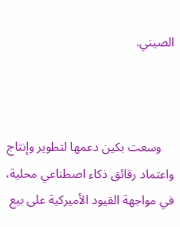الصيني.



    وسعت بكين دعمها لتطوير وإنتاج واعتماد رقائق ذكاء اصطناعي محلية، في مواجهة القيود الأميركية على بيع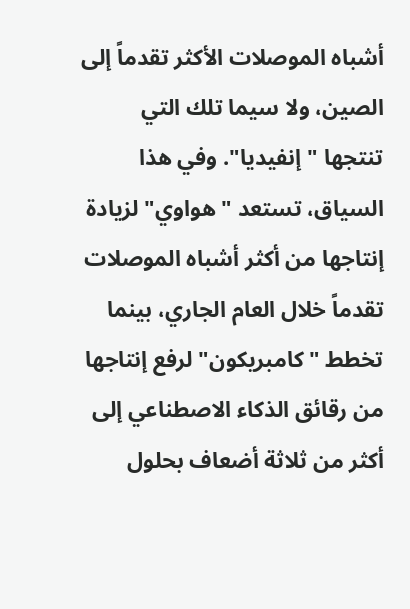أشباه الموصلات الأكثر تقدماً إلى الصين، ولا سيما تلك التي تنتجها "إنفيديا". وفي هذا السياق، تستعد "هواوي" لزيادة إنتاجها من أكثر أشباه الموصلات تقدماً خلال العام الجاري، بينما تخطط "كامبريكون" لرفع إنتاجها من رقائق الذكاء الاصطناعي إلى أكثر من ثلاثة أضعاف بحلول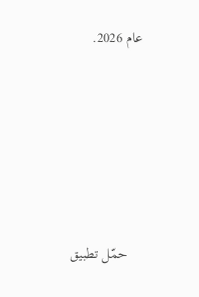عام 2026.







    حمّل تطبيق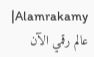Alamrakamy| عالم رقمي الآن